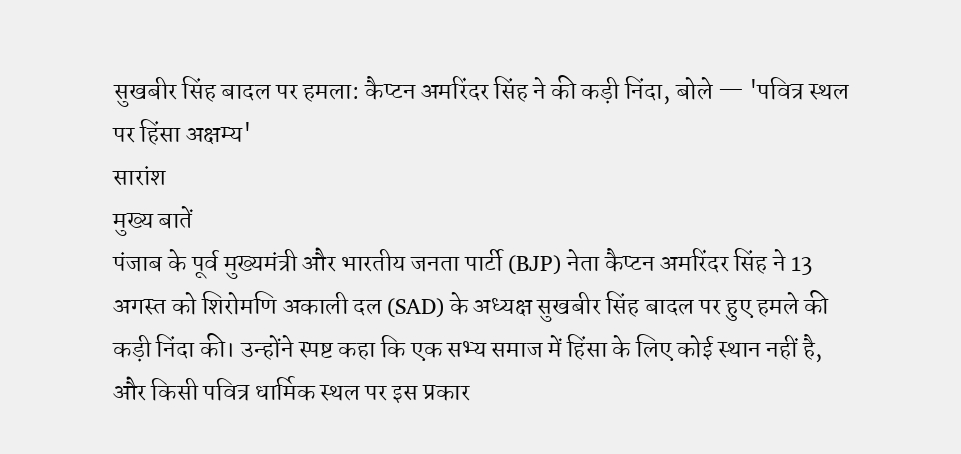सुखबीर सिंह बादल पर हमला: कैप्टन अमरिंदर सिंह ने की कड़ी निंदा, बोले — 'पवित्र स्थल पर हिंसा अक्षम्य'
सारांश
मुख्य बातें
पंजाब के पूर्व मुख्यमंत्री और भारतीय जनता पार्टी (BJP) नेता कैप्टन अमरिंदर सिंह ने 13 अगस्त को शिरोमणि अकाली दल (SAD) के अध्यक्ष सुखबीर सिंह बादल पर हुए हमले की कड़ी निंदा की। उन्होंने स्पष्ट कहा कि एक सभ्य समाज में हिंसा के लिए कोई स्थान नहीं है, और किसी पवित्र धार्मिक स्थल पर इस प्रकार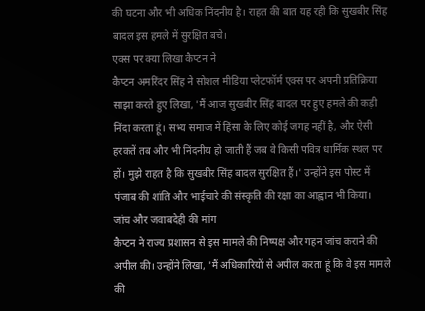की घटना और भी अधिक निंदनीय है। राहत की बात यह रही कि सुखबीर सिंह बादल इस हमले में सुरक्षित बचे।
एक्स पर क्या लिखा कैप्टन ने
कैप्टन अमरिंदर सिंह ने सोशल मीडिया प्लेटफॉर्म एक्स पर अपनी प्रतिक्रिया साझा करते हुए लिखा, 'मैं आज सुखबीर सिंह बादल पर हुए हमले की कड़ी निंदा करता हूं। सभ्य समाज में हिंसा के लिए कोई जगह नहीं है, और ऐसी हरकतें तब और भी निंदनीय हो जाती हैं जब वे किसी पवित्र धार्मिक स्थल पर हों। मुझे राहत है कि सुखबीर सिंह बादल सुरक्षित हैं।' उन्होंने इस पोस्ट में पंजाब की शांति और भाईचारे की संस्कृति की रक्षा का आह्वान भी किया।
जांच और जवाबदेही की मांग
कैप्टन ने राज्य प्रशासन से इस मामले की निष्पक्ष और गहन जांच कराने की अपील की। उन्होंने लिखा, 'मैं अधिकारियों से अपील करता हूं कि वे इस मामले की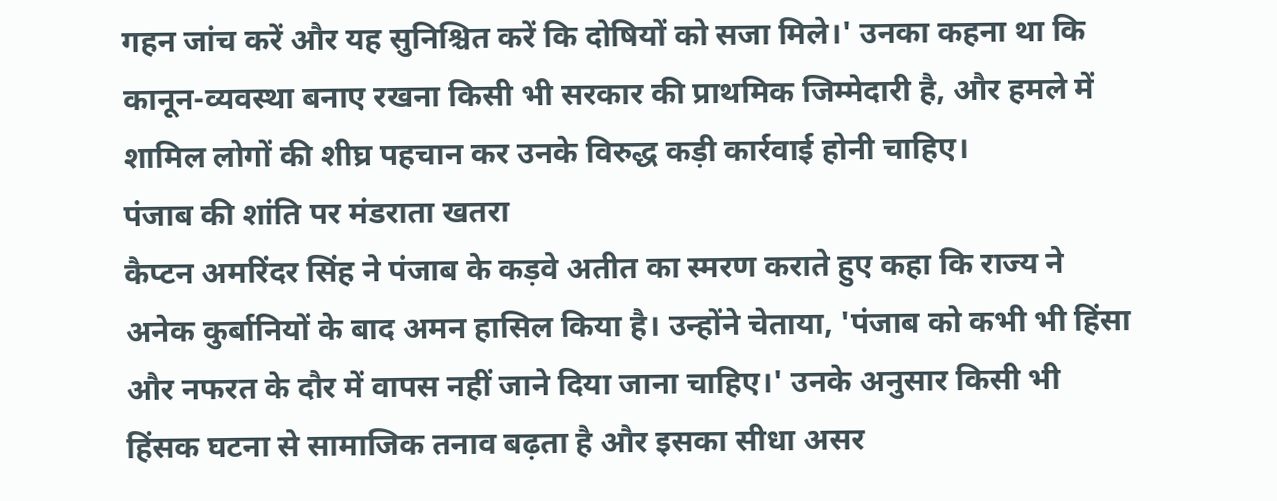गहन जांच करें और यह सुनिश्चित करें कि दोषियों को सजा मिले।' उनका कहना था कि कानून-व्यवस्था बनाए रखना किसी भी सरकार की प्राथमिक जिम्मेदारी है, और हमले में शामिल लोगों की शीघ्र पहचान कर उनके विरुद्ध कड़ी कार्रवाई होनी चाहिए।
पंजाब की शांति पर मंडराता खतरा
कैप्टन अमरिंदर सिंह ने पंजाब के कड़वे अतीत का स्मरण कराते हुए कहा कि राज्य ने अनेक कुर्बानियों के बाद अमन हासिल किया है। उन्होंने चेताया, 'पंजाब को कभी भी हिंसा और नफरत के दौर में वापस नहीं जाने दिया जाना चाहिए।' उनके अनुसार किसी भी हिंसक घटना से सामाजिक तनाव बढ़ता है और इसका सीधा असर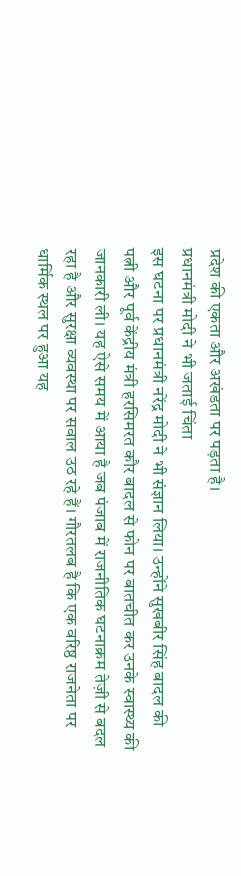प्रदेश की एकता और अखंडता पर पड़ता है।
प्रधानमंत्री मोदी ने भी जताई चिंता
इस घटना पर प्रधानमंत्री नरेंद्र मोदी ने भी संज्ञान लिया। उन्होंने सुखबीर सिंह बादल की पत्नी और पूर्व केंद्रीय मंत्री हरसिमरत कौर बादल से फोन पर बातचीत कर उनके स्वास्थ्य की जानकारी ली। यह ऐसे समय में आया है जब पंजाब में राजनीतिक घटनाक्रम तेज़ी से बदल रहा है और सुरक्षा व्यवस्था पर सवाल उठ रहे हैं। गौरतलब है कि एक वरिष्ठ राजनेता पर धार्मिक स्थल पर हुआ यह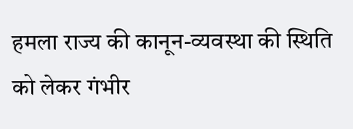हमला राज्य की कानून-व्यवस्था की स्थिति को लेकर गंभीर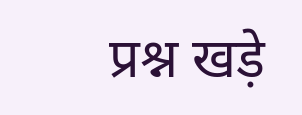प्रश्न खड़े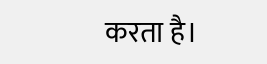करता है।